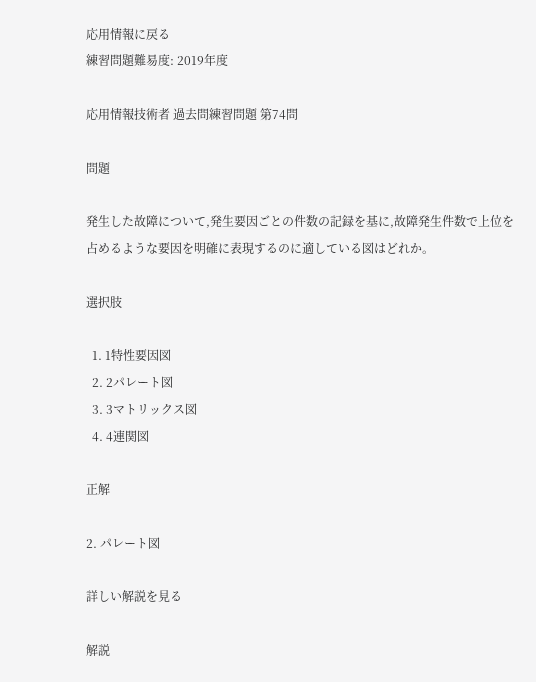応用情報に戻る
練習問題難易度: 2019年度

応用情報技術者 過去問練習問題 第74問

問題

発生した故障について,発生要因ごとの件数の記録を基に,故障発生件数で上位を占めるような要因を明確に表現するのに適している図はどれか。

選択肢

  1. 1特性要因図
  2. 2パレート図
  3. 3マトリックス図
  4. 4連関図

正解

2. パレート図

詳しい解説を見る

解説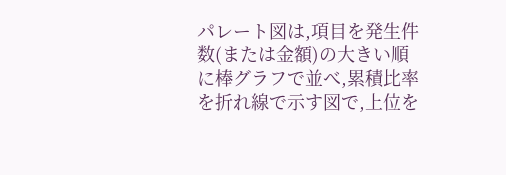パレート図は,項目を発生件数(または金額)の大きい順に棒グラフで並べ,累積比率を折れ線で示す図で,上位を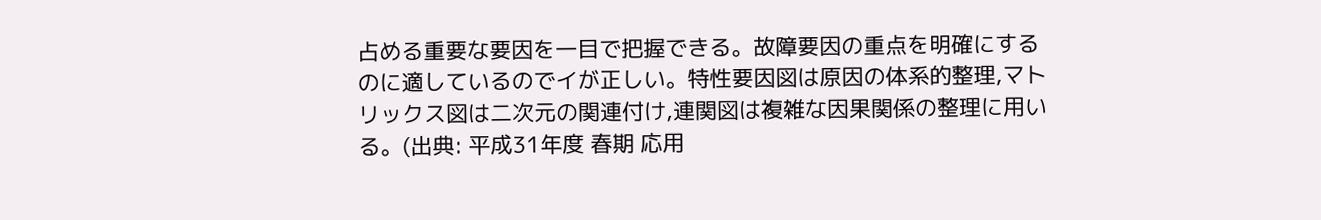占める重要な要因を一目で把握できる。故障要因の重点を明確にするのに適しているのでイが正しい。特性要因図は原因の体系的整理,マトリックス図は二次元の関連付け,連関図は複雑な因果関係の整理に用いる。(出典: 平成31年度 春期 応用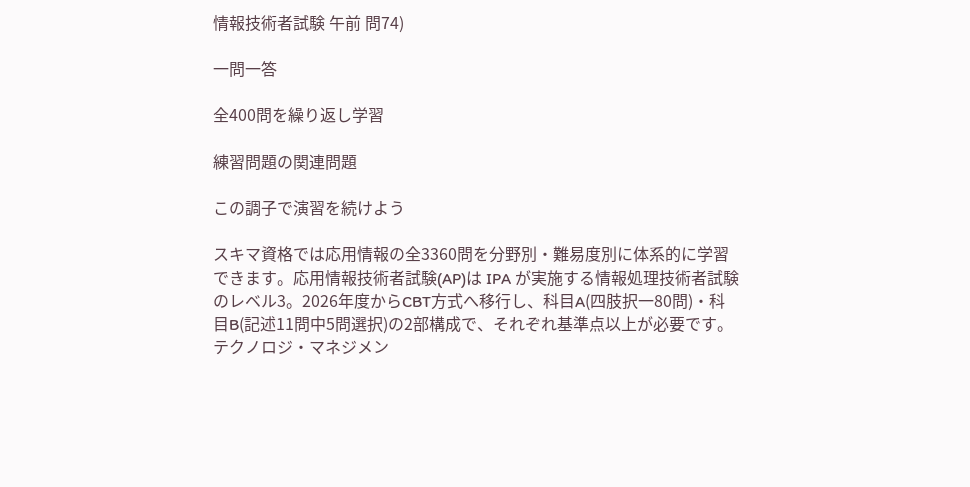情報技術者試験 午前 問74)

一問一答

全400問を繰り返し学習

練習問題の関連問題

この調子で演習を続けよう

スキマ資格では応用情報の全3360問を分野別・難易度別に体系的に学習できます。応用情報技術者試験(AP)は IPA が実施する情報処理技術者試験のレベル3。2026年度からCBT方式へ移行し、科目A(四肢択一80問)・科目B(記述11問中5問選択)の2部構成で、それぞれ基準点以上が必要です。テクノロジ・マネジメン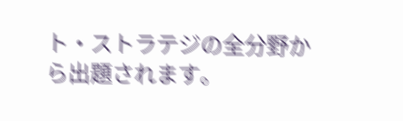ト・ストラテジの全分野から出題されます。